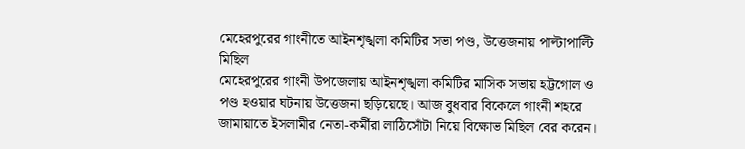মেহেরপুরের গাংনীতে আইনশৃঙ্খলা কমিটির সভা পণ্ড, উত্তেজনায় পাল্টাপাল্টি মিছিল
মেহেরপুরের গাংনী উপজেলায় আইনশৃঙ্খলা কমিটির মাসিক সভায় হট্টগোল ও পণ্ড হওয়ার ঘটনায় উত্তেজনা ছড়িয়েছে। আজ বুধবার বিকেলে গাংনী শহরে জামায়াতে ইসলামীর নেতা-কর্মীরা লাঠিসোঁটা নিয়ে বিক্ষোভ মিছিল বের করেন।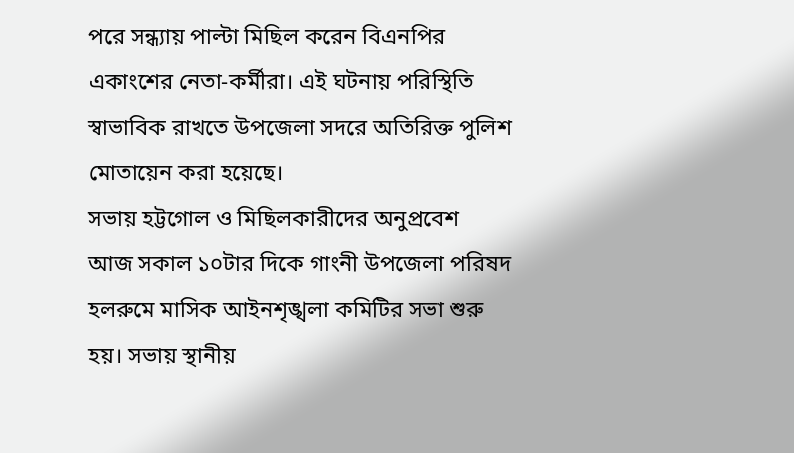পরে সন্ধ্যায় পাল্টা মিছিল করেন বিএনপির একাংশের নেতা-কর্মীরা। এই ঘটনায় পরিস্থিতি স্বাভাবিক রাখতে উপজেলা সদরে অতিরিক্ত পুলিশ মোতায়েন করা হয়েছে।
সভায় হট্টগোল ও মিছিলকারীদের অনুপ্রবেশ
আজ সকাল ১০টার দিকে গাংনী উপজেলা পরিষদ হলরুমে মাসিক আইনশৃঙ্খলা কমিটির সভা শুরু হয়। সভায় স্থানীয়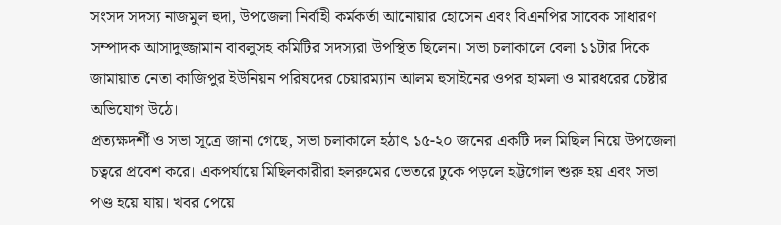সংসদ সদস্য নাজমুল হুদা, উপজেলা নির্বাহী কর্মকর্তা আনোয়ার হোসেন এবং বিএনপির সাবেক সাধারণ সম্পাদক আসাদুজ্জামান বাবলুসহ কমিটির সদস্যরা উপস্থিত ছিলেন। সভা চলাকালে বেলা ১১টার দিকে জামায়াত নেতা কাজিপুর ইউনিয়ন পরিষদের চেয়ারম্যান আলম হুসাইনের ওপর হামলা ও মারধরের চেষ্টার অভিযোগ উঠে।
প্রত্যক্ষদর্শী ও সভা সূত্রে জানা গেছে, সভা চলাকালে হঠাৎ ১৫-২০ জনের একটি দল মিছিল নিয়ে উপজেলা চত্বরে প্রবেশ করে। একপর্যায়ে মিছিলকারীরা হলরুমের ভেতরে ঢুকে পড়লে হট্টগোল শুরু হয় এবং সভা পণ্ড হয়ে যায়। খবর পেয়ে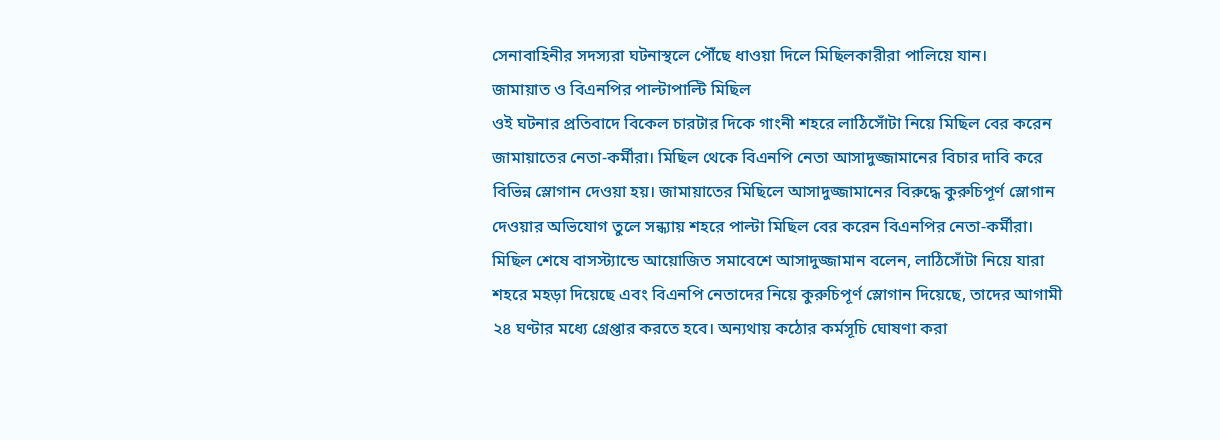সেনাবাহিনীর সদস্যরা ঘটনাস্থলে পৌঁছে ধাওয়া দিলে মিছিলকারীরা পালিয়ে যান।
জামায়াত ও বিএনপির পাল্টাপাল্টি মিছিল
ওই ঘটনার প্রতিবাদে বিকেল চারটার দিকে গাংনী শহরে লাঠিসোঁটা নিয়ে মিছিল বের করেন জামায়াতের নেতা-কর্মীরা। মিছিল থেকে বিএনপি নেতা আসাদুজ্জামানের বিচার দাবি করে বিভিন্ন স্লোগান দেওয়া হয়। জামায়াতের মিছিলে আসাদুজ্জামানের বিরুদ্ধে কুরুচিপূর্ণ স্লোগান দেওয়ার অভিযোগ তুলে সন্ধ্যায় শহরে পাল্টা মিছিল বের করেন বিএনপির নেতা-কর্মীরা।
মিছিল শেষে বাসস্ট্যান্ডে আয়োজিত সমাবেশে আসাদুজ্জামান বলেন, লাঠিসোঁটা নিয়ে যারা শহরে মহড়া দিয়েছে এবং বিএনপি নেতাদের নিয়ে কুরুচিপূর্ণ স্লোগান দিয়েছে, তাদের আগামী ২৪ ঘণ্টার মধ্যে গ্রেপ্তার করতে হবে। অন্যথায় কঠোর কর্মসূচি ঘোষণা করা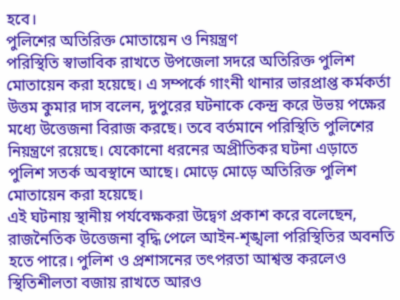হবে।
পুলিশের অতিরিক্ত মোতায়েন ও নিয়ন্ত্রণ
পরিস্থিতি স্বাভাবিক রাখতে উপজেলা সদরে অতিরিক্ত পুলিশ মোতায়েন করা হয়েছে। এ সম্পর্কে গাংনী থানার ভারপ্রাপ্ত কর্মকর্তা উত্তম কুমার দাস বলেন, দুপুরের ঘটনাকে কেন্দ্র করে উভয় পক্ষের মধ্যে উত্তেজনা বিরাজ করছে। তবে বর্তমানে পরিস্থিতি পুলিশের নিয়ন্ত্রণে রয়েছে। যেকোনো ধরনের অপ্রীতিকর ঘটনা এড়াতে পুলিশ সতর্ক অবস্থানে আছে। মোড়ে মোড়ে অতিরিক্ত পুলিশ মোতায়েন করা হয়েছে।
এই ঘটনায় স্থানীয় পর্যবেক্ষকরা উদ্বেগ প্রকাশ করে বলেছেন, রাজনৈতিক উত্তেজনা বৃদ্ধি পেলে আইন-শৃঙ্খলা পরিস্থিতির অবনতি হতে পারে। পুলিশ ও প্রশাসনের তৎপরতা আশ্বস্ত করলেও স্থিতিশীলতা বজায় রাখতে আরও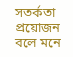সতর্কতা প্রয়োজন বলে মনে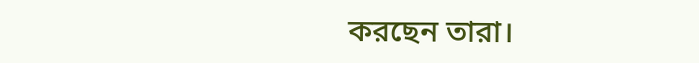করছেন তারা।